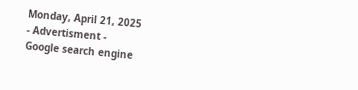Monday, April 21, 2025
- Advertisment -
Google search engine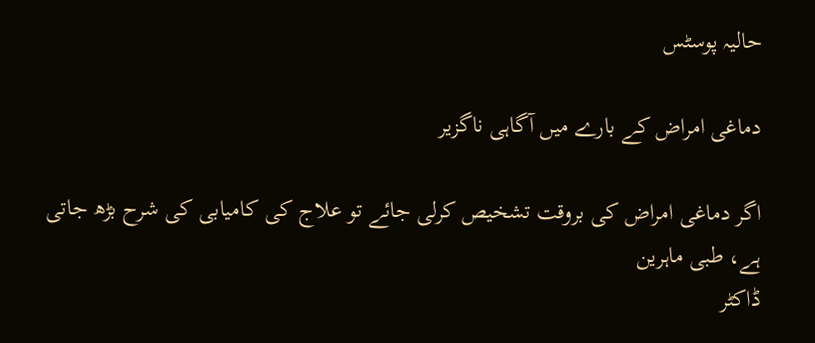حالیہ پوسٹس

دماغی امراض کے بارے میں آگاہی ناگزیر

اگر دماغی امراض کی بروقت تشخیص کرلی جائے تو علاج کی کامیابی کی شرح بڑھ جاتی ہے، طبی ماہرین
ڈاکٹر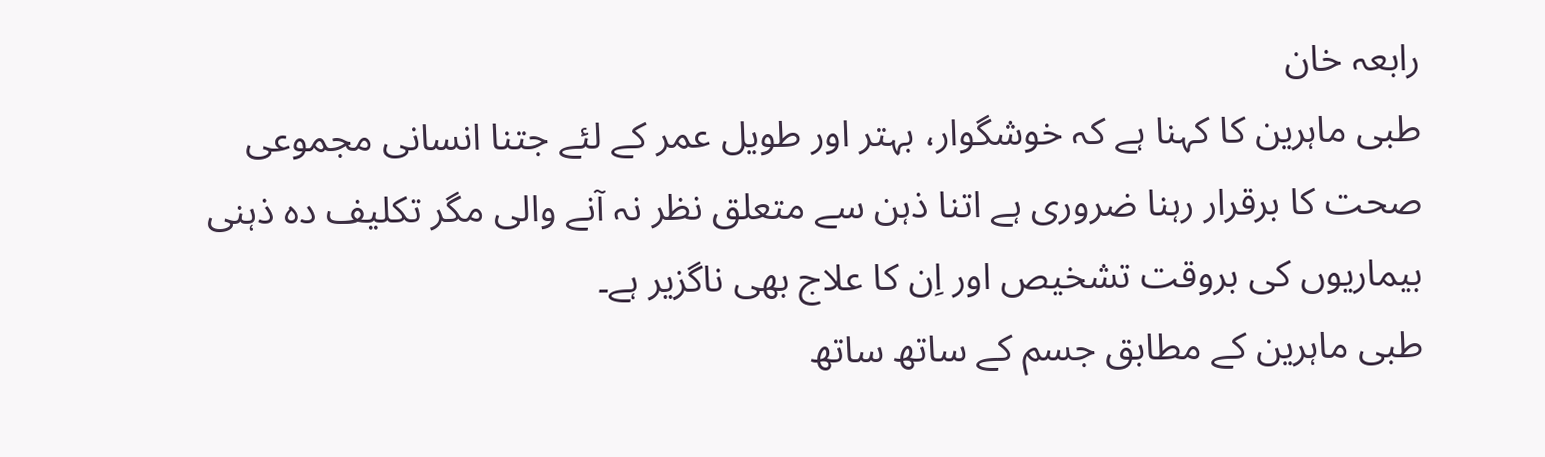رابعہ خان
طبی ماہرین کا کہنا ہے کہ خوشگوار، بہتر اور طویل عمر کے لئے جتنا انسانی مجموعی صحت کا برقرار رہنا ضروری ہے اتنا ذہن سے متعلق نظر نہ آنے والی مگر تکلیف دہ ذہنی بیماریوں کی بروقت تشخیص اور اِن کا علاج بھی ناگزیر ہے۔
طبی ماہرین کے مطابق جسم کے ساتھ ساتھ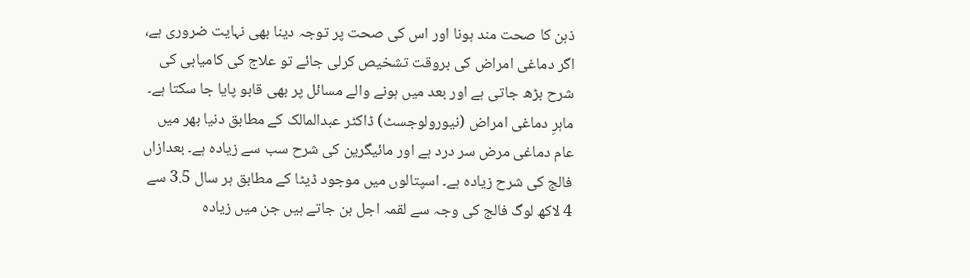ذہن کا صحت مند ہونا اور اس کی صحت پر توجہ دینا بھی نہایت ضروری ہے، اگر دماغی امراض کی بروقت تشخیص کرلی جائے تو علاج کی کامیابی کی شرح بڑھ جاتی ہے اور بعد میں ہونے والے مسائل پر بھی قابو پایا جا سکتا ہے۔ ماہرِ دماغی امراض (نیورولوجسٹ) ڈاکٹر عبدالمالک کے مطابق دنیا بھر میں عام دماغی مرض سر درد ہے اور مائیگرین کی شرح سب سے زیادہ ہے۔ بعدازاں فالج کی شرح زیادہ ہے۔ اسپتالوں میں موجود ڈیٹا کے مطابق ہر سال 3.5 سے 4 لاکھ لوگ فالج کی وجہ سے لقمہ اجل بن جاتے ہیں جن میں زیادہ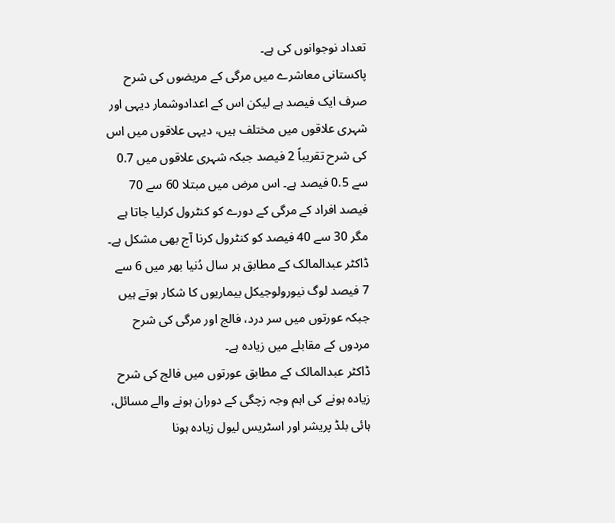تعداد نوجوانوں کی ہے۔
پاکستانی معاشرے میں مرگی کے مریضوں کی شرح صرف ایک فیصد ہے لیکن اس کے اعدادوشمار دیہی اور شہری علاقوں میں مختلف ہیں، دیہی علاقوں میں اس کی شرح تقریباً 2 فیصد جبکہ شہری علاقوں میں 0.7 سے 0.5 فیصد ہے۔ اس مرض میں مبتلا 60 سے 70 فیصد افراد کے مرگی کے دورے کو کنٹرول کرلیا جاتا ہے مگر 30 سے 40 فیصد کو کنٹرول کرنا آج بھی مشکل ہے۔ ڈاکٹر عبدالمالک کے مطابق ہر سال دُنیا بھر میں 6 سے 7 فیصد لوگ نیورولوجیکل بیماریوں کا شکار ہوتے ہیں جبکہ عورتوں میں سر درد، فالج اور مرگی کی شرح مردوں کے مقابلے میں زیادہ ہے۔
ڈاکٹر عبدالمالک کے مطابق عورتوں میں فالج کی شرح زیادہ ہونے کی اہم وجہ زچگی کے دوران ہونے والے مسائل، ہائی بلڈ پریشر اور اسٹریس لیول زیادہ ہونا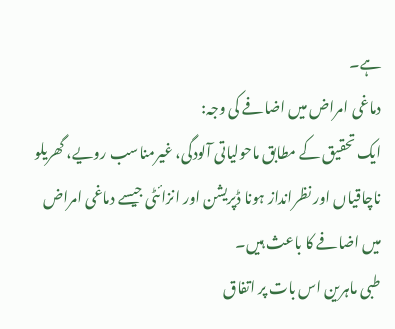ہے۔
دماغی امراض میں اضافے کی وجہ:
ایک تحقیق کے مطابق ماحولیاتی آلودگی، غیرمناسب رویے، گھریلو ناچاقیاں اور نظرانداز ہونا ڈپریشن اور انزائٹی جیسے دماغی امراض میں اضافے کا باعث ہیں۔
طبی ماہرین اس بات پر اتفاق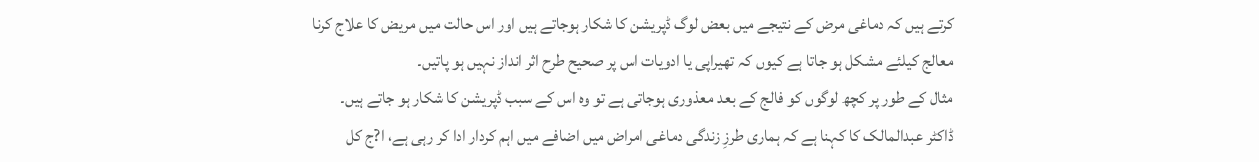کرتے ہیں کہ دماغی مرض کے نتیجے میں بعض لوگ ڈپریشن کا شکار ہوجاتے ہیں اور اس حالت میں مریض کا علاج کرنا معالج کیلئے مشکل ہو جاتا ہے کیوں کہ تھیراپی یا ادویات اس پر صحیح طرح اثر انداز نہیں ہو پاتیں۔
مثال کے طور پر کچھ لوگوں کو فالج کے بعد معذوری ہوجاتی ہے تو وہ اس کے سبب ڈپریشن کا شکار ہو جاتے ہیں۔
ڈاکٹر عبدالمالک کا کہنا ہے کہ ہماری طرزِ زندگی دماغی امراض میں اضافے میں اہم کردار ادا کر رہی ہے، ا?ج کل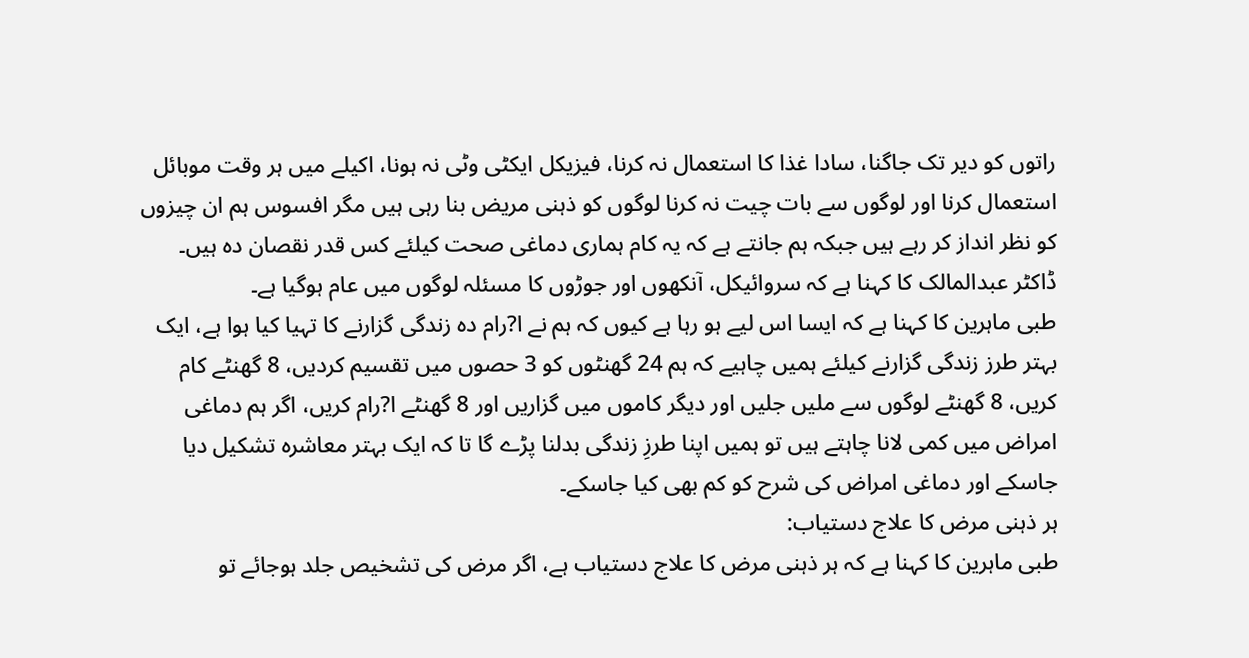راتوں کو دیر تک جاگنا، سادا غذا کا استعمال نہ کرنا، فیزیکل ایکٹی وٹی نہ ہونا، اکیلے میں ہر وقت موبائل استعمال کرنا اور لوگوں سے بات چیت نہ کرنا لوگوں کو ذہنی مریض بنا رہی ہیں مگر افسوس ہم ان چیزوں کو نظر انداز کر رہے ہیں جبکہ ہم جانتے ہے کہ یہ کام ہماری دماغی صحت کیلئے کس قدر نقصان دہ ہیں۔
ڈاکٹر عبدالمالک کا کہنا ہے کہ سروائیکل، آنکھوں اور جوڑوں کا مسئلہ لوگوں میں عام ہوگیا ہے۔
طبی ماہرین کا کہنا ہے کہ ایسا اس لیے ہو رہا ہے کیوں کہ ہم نے ا?رام دہ زندگی گزارنے کا تہیا کیا ہوا ہے، ایک بہتر طرز زندگی گزارنے کیلئے ہمیں چاہیے کہ ہم 24 گھنٹوں کو 3 حصوں میں تقسیم کردیں، 8 گھنٹے کام کریں، 8 گھنٹے لوگوں سے ملیں جلیں اور دیگر کاموں میں گزاریں اور 8 گھنٹے ا?رام کریں، اگر ہم دماغی امراض میں کمی لانا چاہتے ہیں تو ہمیں اپنا طرزِ زندگی بدلنا پڑے گا تا کہ ایک بہتر معاشرہ تشکیل دیا جاسکے اور دماغی امراض کی شرح کو کم بھی کیا جاسکے۔
ہر ذہنی مرض کا علاج دستیاب:
طبی ماہرین کا کہنا ہے کہ ہر ذہنی مرض کا علاج دستیاب ہے، اگر مرض کی تشخیص جلد ہوجائے تو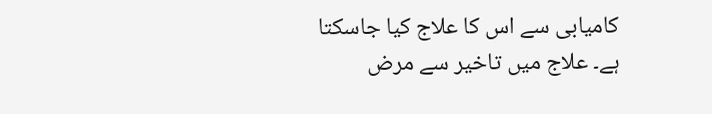کامیابی سے اس کا علاج کیا جاسکتا ہے۔ علاج میں تاخیر سے مرض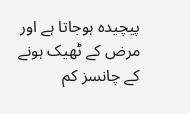پیچیدہ ہوجاتا ہے اور مرض کے ٹھیک ہونے کے چانسز کم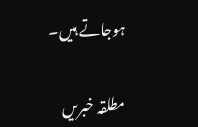ہوجاتے ہیں۔

مطلقہ خبریں